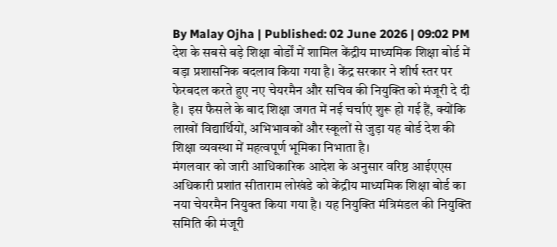By Malay Ojha | Published: 02 June 2026 | 09:02 PM
देश के सबसे बड़े शिक्षा बोर्डों में शामिल केंद्रीय माध्यमिक शिक्षा बोर्ड में बड़ा प्रशासनिक बदलाव किया गया है। केंद्र सरकार ने शीर्ष स्तर पर फेरबदल करते हुए नए चेयरमैन और सचिव की नियुक्ति को मंजूरी दे दी है। इस फैसले के बाद शिक्षा जगत में नई चर्चाएं शुरू हो गई हैं, क्योंकि लाखों विद्यार्थियों, अभिभावकों और स्कूलों से जुड़ा यह बोर्ड देश की शिक्षा व्यवस्था में महत्वपूर्ण भूमिका निभाता है।
मंगलवार को जारी आधिकारिक आदेश के अनुसार वरिष्ठ आईएएस अधिकारी प्रशांत सीताराम लोखंडे को केंद्रीय माध्यमिक शिक्षा बोर्ड का नया चेयरमैन नियुक्त किया गया है। यह नियुक्ति मंत्रिमंडल की नियुक्ति समिति की मंजूरी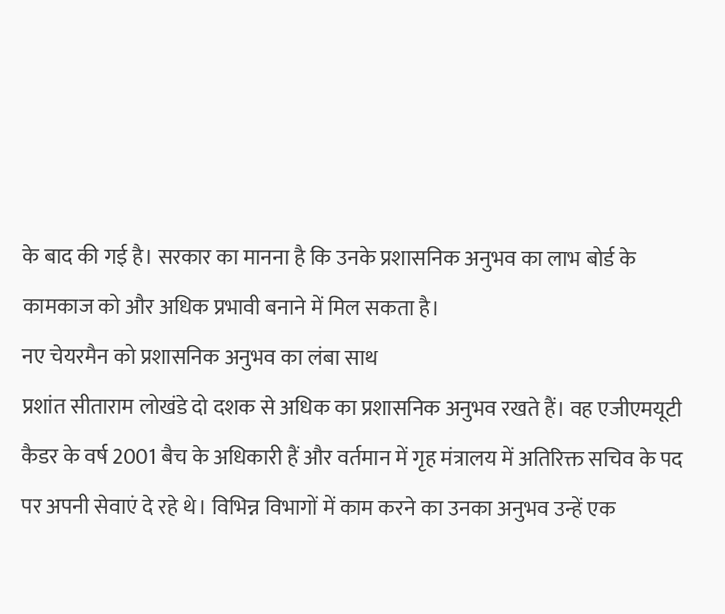के बाद की गई है। सरकार का मानना है कि उनके प्रशासनिक अनुभव का लाभ बोर्ड के कामकाज को और अधिक प्रभावी बनाने में मिल सकता है।
नए चेयरमैन को प्रशासनिक अनुभव का लंबा साथ
प्रशांत सीताराम लोखंडे दो दशक से अधिक का प्रशासनिक अनुभव रखते हैं। वह एजीएमयूटी कैडर के वर्ष 2001 बैच के अधिकारी हैं और वर्तमान में गृह मंत्रालय में अतिरिक्त सचिव के पद पर अपनी सेवाएं दे रहे थे। विभिन्न विभागों में काम करने का उनका अनुभव उन्हें एक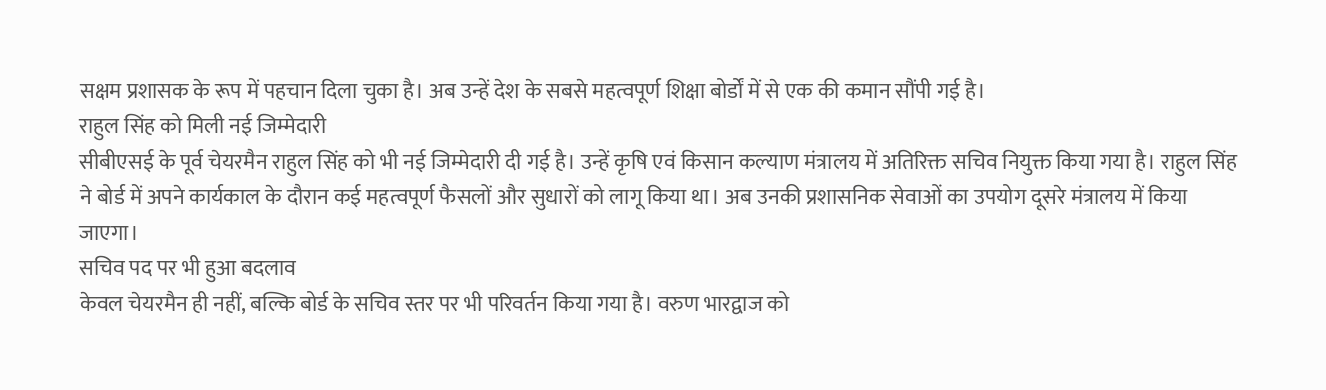सक्षम प्रशासक के रूप में पहचान दिला चुका है। अब उन्हें देश के सबसे महत्वपूर्ण शिक्षा बोर्डों में से एक की कमान सौंपी गई है।
राहुल सिंह को मिली नई जिम्मेदारी
सीबीएसई के पूर्व चेयरमैन राहुल सिंह को भी नई जिम्मेदारी दी गई है। उन्हें कृषि एवं किसान कल्याण मंत्रालय में अतिरिक्त सचिव नियुक्त किया गया है। राहुल सिंह ने बोर्ड में अपने कार्यकाल के दौरान कई महत्वपूर्ण फैसलों और सुधारों को लागू किया था। अब उनकी प्रशासनिक सेवाओं का उपयोग दूसरे मंत्रालय में किया जाएगा।
सचिव पद पर भी हुआ बदलाव
केवल चेयरमैन ही नहीं, बल्कि बोर्ड के सचिव स्तर पर भी परिवर्तन किया गया है। वरुण भारद्वाज को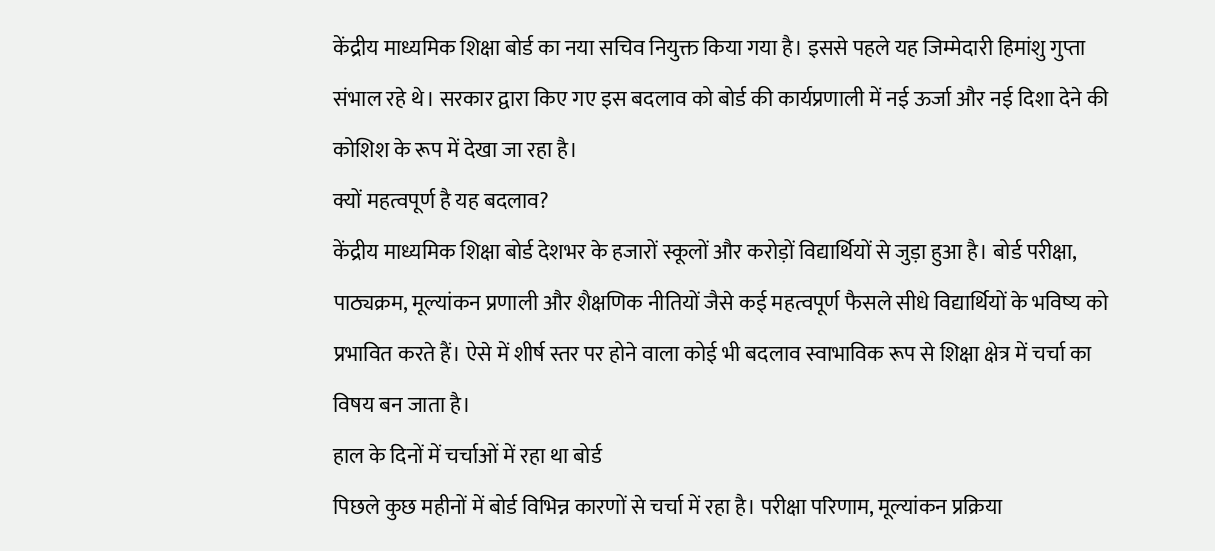केंद्रीय माध्यमिक शिक्षा बोर्ड का नया सचिव नियुक्त किया गया है। इससे पहले यह जिम्मेदारी हिमांशु गुप्ता संभाल रहे थे। सरकार द्वारा किए गए इस बदलाव को बोर्ड की कार्यप्रणाली में नई ऊर्जा और नई दिशा देने की कोशिश के रूप में देखा जा रहा है।
क्यों महत्वपूर्ण है यह बदलाव?
केंद्रीय माध्यमिक शिक्षा बोर्ड देशभर के हजारों स्कूलों और करोड़ों विद्यार्थियों से जुड़ा हुआ है। बोर्ड परीक्षा, पाठ्यक्रम, मूल्यांकन प्रणाली और शैक्षणिक नीतियों जैसे कई महत्वपूर्ण फैसले सीधे विद्यार्थियों के भविष्य को प्रभावित करते हैं। ऐसे में शीर्ष स्तर पर होने वाला कोई भी बदलाव स्वाभाविक रूप से शिक्षा क्षेत्र में चर्चा का विषय बन जाता है।
हाल के दिनों में चर्चाओं में रहा था बोर्ड
पिछले कुछ महीनों में बोर्ड विभिन्न कारणों से चर्चा में रहा है। परीक्षा परिणाम, मूल्यांकन प्रक्रिया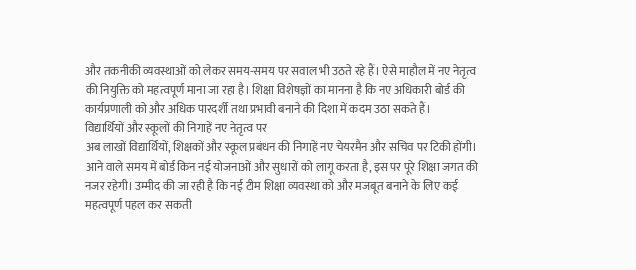और तकनीकी व्यवस्थाओं को लेकर समय-समय पर सवाल भी उठते रहे हैं। ऐसे माहौल में नए नेतृत्व की नियुक्ति को महत्वपूर्ण माना जा रहा है। शिक्षा विशेषज्ञों का मानना है कि नए अधिकारी बोर्ड की कार्यप्रणाली को और अधिक पारदर्शी तथा प्रभावी बनाने की दिशा में कदम उठा सकते हैं।
विद्यार्थियों और स्कूलों की निगाहें नए नेतृत्व पर
अब लाखों विद्यार्थियों, शिक्षकों और स्कूल प्रबंधन की निगाहें नए चेयरमैन और सचिव पर टिकी होंगी। आने वाले समय में बोर्ड किन नई योजनाओं और सुधारों को लागू करता है, इस पर पूरे शिक्षा जगत की नजर रहेगी। उम्मीद की जा रही है कि नई टीम शिक्षा व्यवस्था को और मजबूत बनाने के लिए कई महत्वपूर्ण पहल कर सकती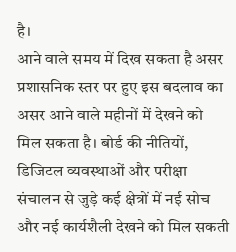है।
आने वाले समय में दिख सकता है असर
प्रशासनिक स्तर पर हुए इस बदलाव का असर आने वाले महीनों में देखने को मिल सकता है। बोर्ड की नीतियों, डिजिटल व्यवस्थाओं और परीक्षा संचालन से जुड़े कई क्षेत्रों में नई सोच और नई कार्यशैली देखने को मिल सकती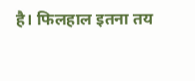है। फिलहाल इतना तय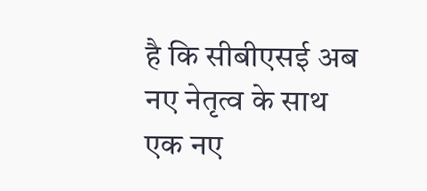है कि सीबीएसई अब नए नेतृत्व के साथ एक नए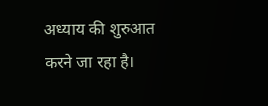अध्याय की शुरुआत करने जा रहा है।